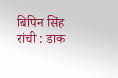बिपिन सिंह
रांची : डाक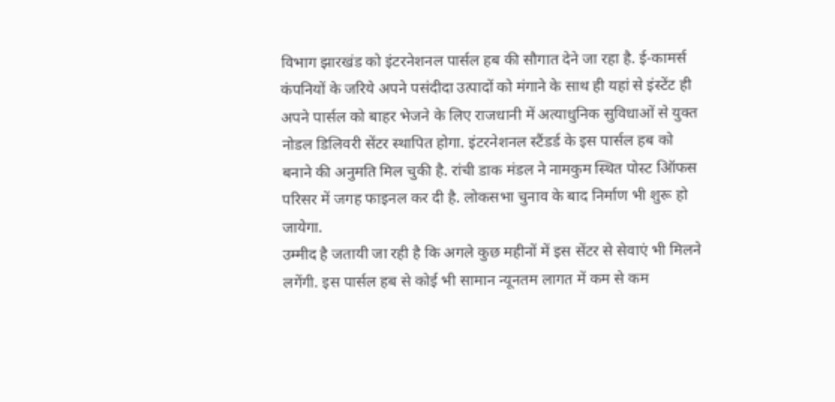विभाग झारखंड को इंटरनेशनल पार्सल हब की सौगात देने जा रहा है. ई-कामर्स कंपनियों के जरिये अपने पसंदीदा उत्पादों को मंगाने के साथ ही यहां से इंस्टेंट ही अपने पार्सल को बाहर भेजने के लिए राजधानी में अत्याधुनिक सुविधाओं से युक्त नोडल डिलिवरी सेंटर स्थापित होगा. इंटरनेशनल स्टैंडर्ड के इस पार्सल हब को बनाने की अनुमति मिल चुकी है. रांची डाक मंडल ने नामकुम स्थित पोस्ट ऑिफस परिसर में जगह फाइनल कर दी है. लोकसभा चुनाव के बाद निर्माण भी शुरू हो जायेगा.
उम्मीद है जतायी जा रही है कि अगले कुछ महीनों में इस सेंटर से सेवाएं भी मिलने लगेंगी. इस पार्सल हब से कोई भी सामान न्यूनतम लागत में कम से कम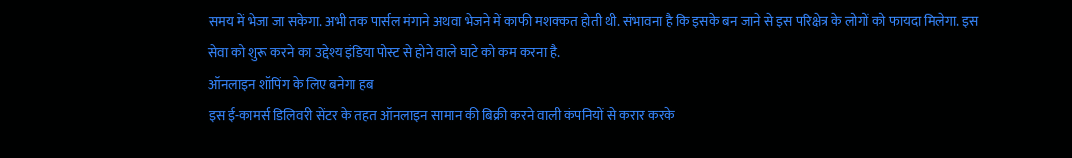समय में भेजा जा सकेगा. अभी तक पार्सल मंगाने अथवा भेजने में काफी मशक्कत होती थी. संभावना है कि इसके बन जाने से इस परिक्षेत्र के लोगों को फायदा मिलेगा. इस सेवा को शुरू करने का उद्देश्य इंडिया पोस्ट से होने वाले घाटे को कम करना है.
ऑनलाइन शॉपिंग के लिए बनेगा हब
इस ई-कामर्स डिलिवरी सेंटर के तहत ऑनलाइन सामान की बिक्री करने वाली कंपनियों से करार करके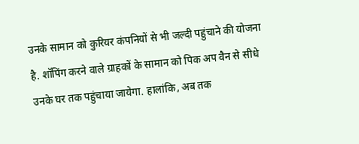उनके सामान को कुरियर कंपनियों से भी जल्दी पहुंचाने की योजना है. शॉपिंग करने वाले ग्राहकों के सामान को पिक अप वैन से सीधे उनके घर तक पहुंचाया जायेगा. हालांकि, अब तक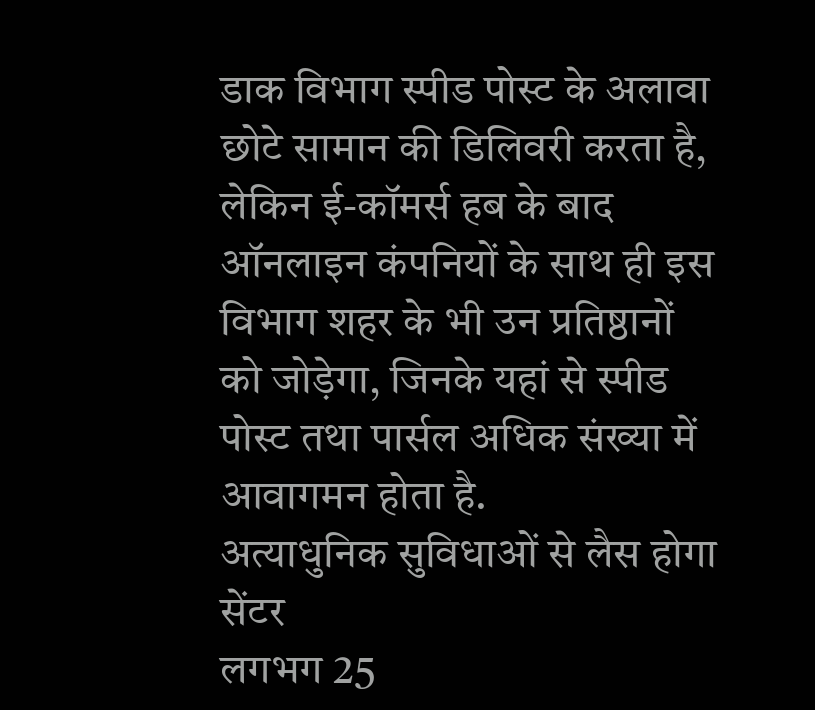डाक विभाग स्पीड पोस्ट के अलावा छोटे सामान की डिलिवरी करता है, लेकिन ई-कॉमर्स हब के बाद ऑनलाइन कंपनियों के साथ ही इस विभाग शहर के भी उन प्रतिष्ठानों को जोड़ेगा, जिनके यहां से स्पीड पोस्ट तथा पार्सल अधिक संख्या में आवागमन होता है.
अत्याधुनिक सुविधाओं से लैस होगा सेंटर
लगभग 25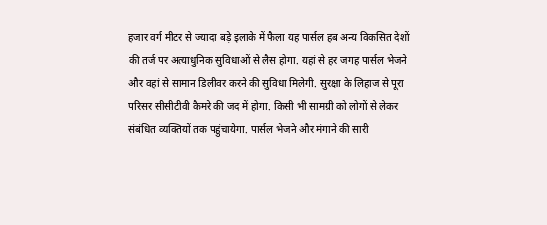हजार वर्ग मीटर से ज्यादा बड़े इलाके में फैला यह पार्सल हब अन्य विकसित देशों की तर्ज पर अत्याधुनिक सुविधाओं से लैस होगा. यहां से हर जगह पार्सल भेजने और वहां से सामान डिलीवर करने की सुविधा मिलेगी. सुरक्षा के लिहाज से पूरा परिसर सीसीटीवी कैमरे की जद में होगा. किसी भी सामग्री को लोगों से लेकर संबंधित व्यक्तियों तक पहुंचायेगा. पार्सल भेजने और मंगाने की सारी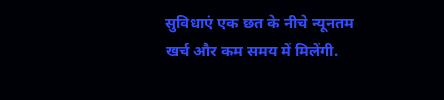सुविधाएं एक छत के नीचे न्यूनतम खर्च और कम समय में मिलेंगी.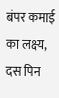बंपर कमाई का लक्ष्य, दस पिन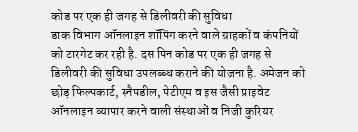कोड पर एक ही जगह से डिलीवरी की सुविधा
डाक विभाग ऑनलाइन शॉपिंग करने वाले ग्राहकों व कंपनियों को टारगेट कर रही है. दस पिन कोड पर एक ही जगह से डिलीवरी की सुविधा उपलब्ब्ध कराने की योजना है. अमेजन को छोड़ फिल्पकार्ट, स्नैपडील, पेटीएम व इस जैसी प्राइवेट ऑनलाइन व्यापार करने वाली संस्थाओं व निजी कुरियर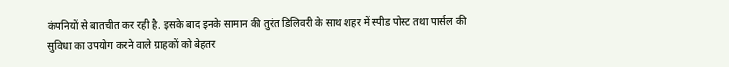कंपनियों से बातचीत कर रही है. इसके बाद इनके सामान की तुरंत डिलिवरी के साथ शहर में स्पीड पोस्ट तथा पार्सल की सुविधा का उपयोग करने वाले ग्राहकों को बेहतर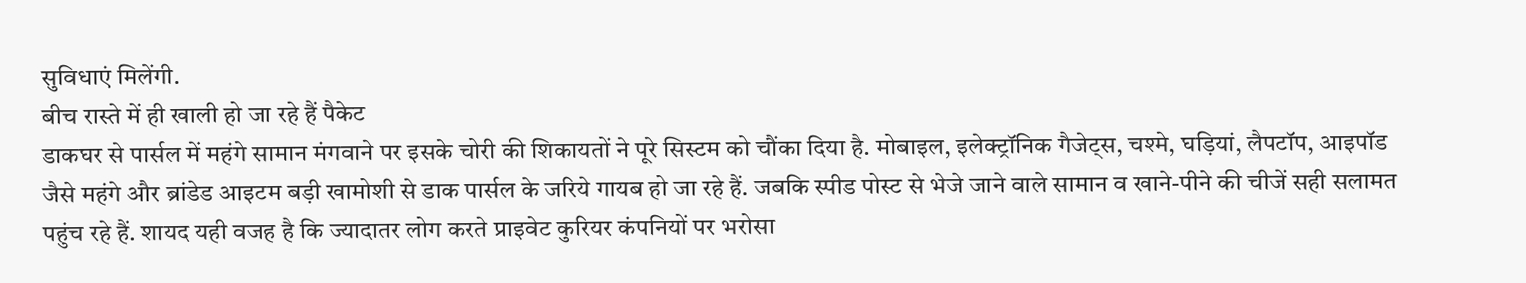सुविधाएं मिलेंगी.
बीच रास्ते में ही खाली हो जा रहे हैं पैकेट
डाकघर से पार्सल में महंगे सामान मंगवाने पर इसके चोरी की शिकायतों ने पूरे सिस्टम को चौंका दिया है. मोबाइल, इलेक्ट्रॉनिक गैजेट्स, चश्मे, घड़ियां, लैपटॉप, आइपॉड जैसे महंगे और ब्रांडेड आइटम बड़ी खामोशी से डाक पार्सल के जरिये गायब हो जा रहे हैं. जबकि स्पीड पोस्ट से भेजे जाने वाले सामान व खाने-पीने की चीजें सही सलामत पहुंच रहे हैं. शायद यही वजह है कि ज्यादातर लोग करते प्राइवेट कुरियर कंपनियों पर भरोसा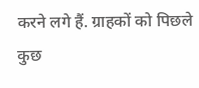करने लगे हैं. ग्राहकों को पिछले कुछ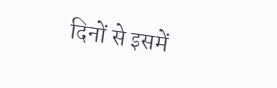दिनों से इसमें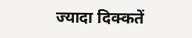ज्यादा दिक्कतें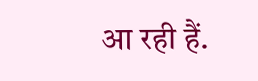आ रही हैं.